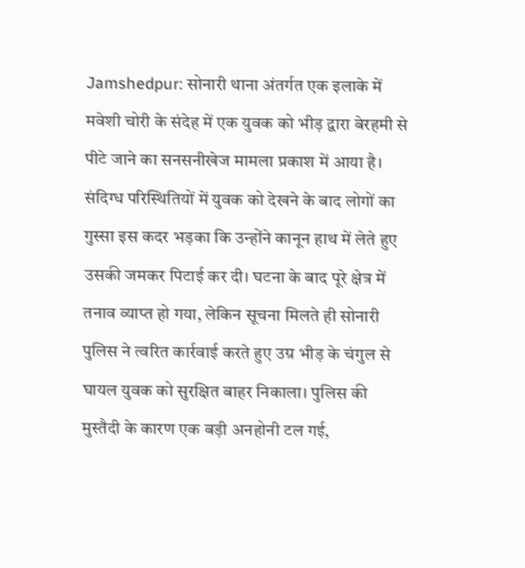Jamshedpur: सोनारी थाना अंतर्गत एक इलाके में मवेशी चोरी के संदेह में एक युवक को भीड़ द्वारा बेरहमी से पीटे जाने का सनसनीखेज मामला प्रकाश में आया है। संदिग्ध परिस्थितियों में युवक को देखने के बाद लोगों का गुस्सा इस कदर भड़का कि उन्होंने कानून हाथ में लेते हुए उसकी जमकर पिटाई कर दी। घटना के बाद पूरे क्षेत्र में तनाव व्याप्त हो गया, लेकिन सूचना मिलते ही सोनारी पुलिस ने त्वरित कार्रवाई करते हुए उग्र भीड़ के चंगुल से घायल युवक को सुरक्षित बाहर निकाला। पुलिस की मुस्तैदी के कारण एक बड़ी अनहोनी टल गई,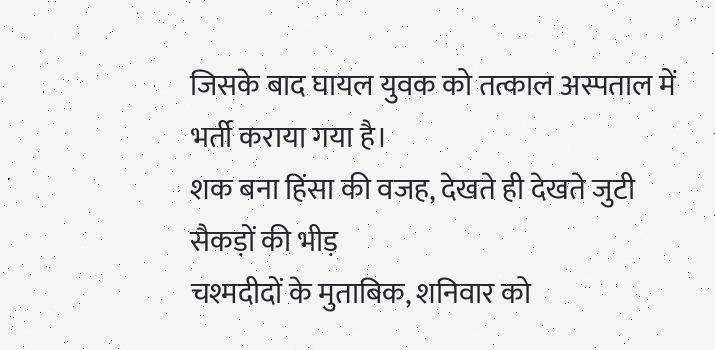जिसके बाद घायल युवक को तत्काल अस्पताल में भर्ती कराया गया है।
शक बना हिंसा की वजह, देखते ही देखते जुटी सैकड़ों की भीड़
चश्मदीदों के मुताबिक, शनिवार को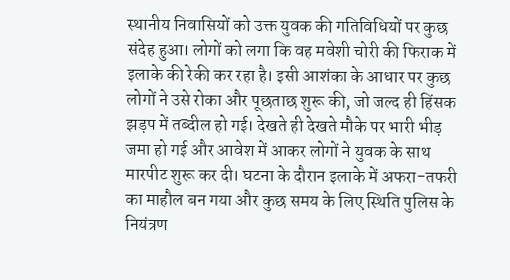स्थानीय निवासियों को उक्त युवक की गतिविधियों पर कुछ संदेह हुआ। लोगों को लगा कि वह मवेशी चोरी की फिराक में इलाके की रेकी कर रहा है। इसी आशंका के आधार पर कुछ लोगों ने उसे रोका और पूछताछ शुरू की, जो जल्द ही हिंसक झड़प में तब्दील हो गई। देखते ही देखते मौके पर भारी भीड़ जमा हो गई और आवेश में आकर लोगों ने युवक के साथ मारपीट शुरू कर दी। घटना के दौरान इलाके में अफरा-तफरी का माहौल बन गया और कुछ समय के लिए स्थिति पुलिस के नियंत्रण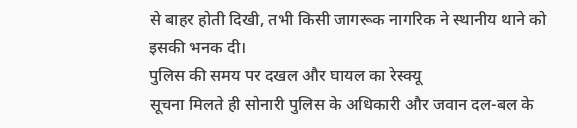से बाहर होती दिखी, तभी किसी जागरूक नागरिक ने स्थानीय थाने को इसकी भनक दी।
पुलिस की समय पर दखल और घायल का रेस्क्यू
सूचना मिलते ही सोनारी पुलिस के अधिकारी और जवान दल-बल के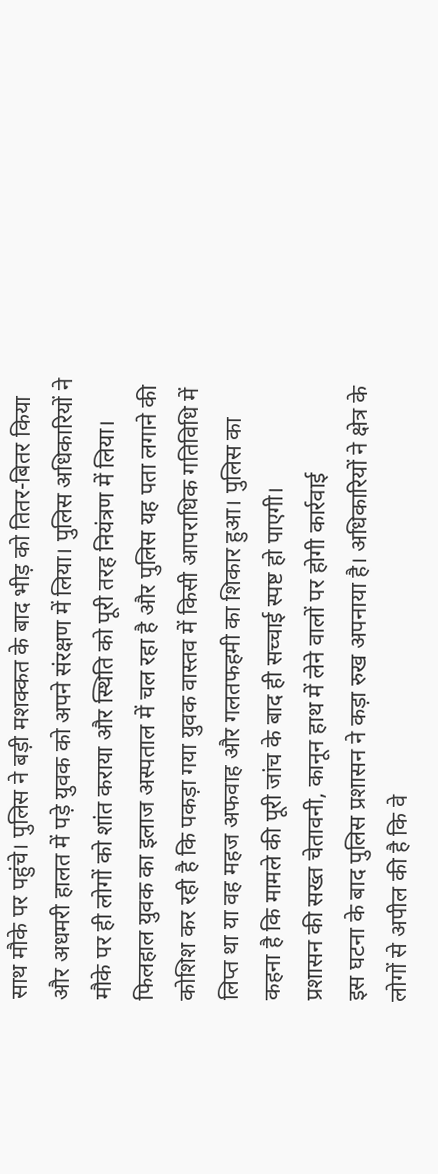साथ मौके पर पहुंचे। पुलिस ने बड़ी मशक्कत के बाद भीड़ को तितर-बितर किया और अधमरी हालत में पड़े युवक को अपने संरक्षण में लिया। पुलिस अधिकारियों ने मौके पर ही लोगों को शांत कराया और स्थिति को पूरी तरह नियंत्रण में लिया। फिलहाल युवक का इलाज अस्पताल में चल रहा है और पुलिस यह पता लगाने की कोशिश कर रही है कि पकड़ा गया युवक वास्तव में किसी आपराधिक गतिविधि में लिप्त था या वह महज अफवाह और गलतफहमी का शिकार हुआ। पुलिस का कहना है कि मामले की पूरी जांच के बाद ही सच्चाई स्पष्ट हो पाएगी।
प्रशासन की सख्त चेतावनी, कानून हाथ में लेने वालों पर होगी कार्रवाई
इस घटना के बाद पुलिस प्रशासन ने कड़ा रुख अपनाया है। अधिकारियों ने क्षेत्र के लोगों से अपील की है कि वे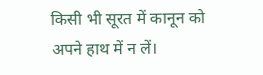किसी भी सूरत में कानून को अपने हाथ में न लें।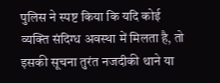पुलिस ने स्पष्ट किया कि यदि कोई व्यक्ति संदिग्ध अवस्था में मिलता है, तो इसकी सूचना तुरंत नजदीकी थाने या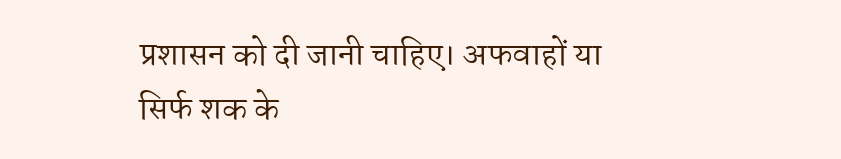प्रशासन को दी जानी चाहिए। अफवाहों या सिर्फ शक के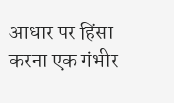आधार पर हिंसा करना एक गंभीर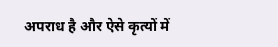अपराध है और ऐसे कृत्यों में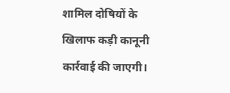शामिल दोषियों के खिलाफ कड़ी कानूनी कार्रवाई की जाएगी।